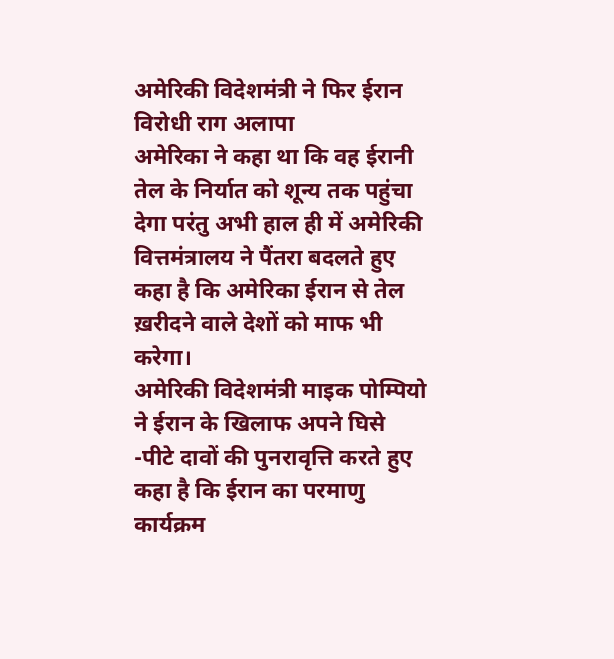अमेरिकी विदेशमंत्री ने फिर ईरान विरोधी राग अलापा
अमेरिका ने कहा था कि वह ईरानी तेल के निर्यात को शून्य तक पहुंचा देगा परंतु अभी हाल ही में अमेरिकी वित्तमंत्रालय ने पैंतरा बदलते हुए कहा है कि अमेरिका ईरान से तेल ख़रीदने वाले देशों को माफ भी करेगा।
अमेरिकी विदेशमंत्री माइक पोम्पियो ने ईरान के खिलाफ अपने घिसे -पीटे दावों की पुनरावृत्ति करते हुए कहा है कि ईरान का परमाणु कार्यक्रम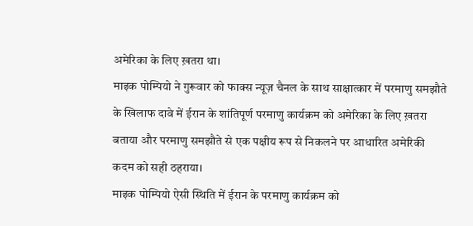अमेरिका के लिए ख़तरा था।
माइक पोम्पियो ने गुरूवार को फाक्स न्यूज़ चैनल के साथ साक्षात्कार में परमाणु समझौते के खिलाफ दावे में ईरान के शांतिपूर्ण परमाणु कार्यक्रम को अमेरिका के लिए ख़तरा बताया और परमाणु समझौते से एक पक्षीय रूप से निकलने पर आधारित अमेरिकी कदम को सही ठहराया।
माइक पोम्पियो ऐसी स्थिति में ईरान के परमाणु कार्यक्रम को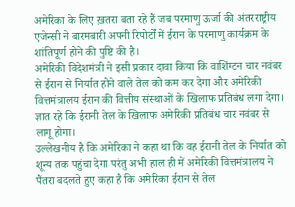अमेरिका के लिए ख़तरा बता रहे हैं जब परमाणु ऊर्जा की अंतरराष्ट्रीय एजेन्सी ने बारमबारी अपनी रिपोर्टों में ईरान के परमाणु कार्यक्रम के शांतिपूर्ण होने की पुष्टि की है।
अमेरिकी विदेशमंत्री ने इसी प्रकार दावा किया कि वाशिंग्टन चार नवंबर से ईरान से निर्यात होने वाले तेल को कम कर देगा और अमेरिकी वित्तमंत्रालय ईरान की वित्तीय संस्थाओं के खिलाफ प्रतिबंध लगा देगा।
ज्ञात रहे कि ईरानी तेल के खिलाफ अमेरिकी प्रतिबंध चार नवंबर से लागू होगा।
उल्लेखनीय है कि अमेरिका ने कहा था कि वह ईरानी तेल के निर्यात को शून्य तक पहुंचा देगा परंतु अभी हाल ही में अमेरिकी वित्तमंत्रालय ने पैंतरा बदलते हुए कहा है कि अमेरिका ईरान से तेल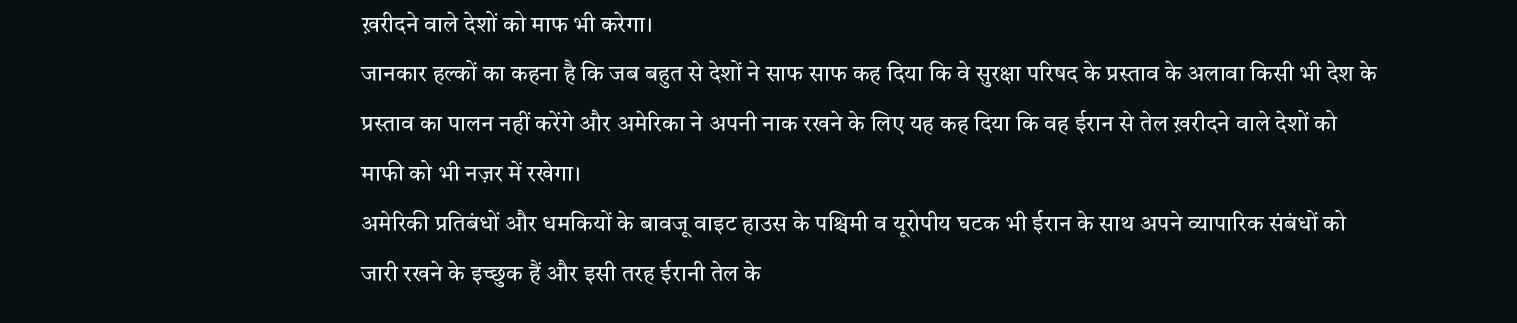ख़रीदने वाले देशों को माफ भी करेगा।
जानकार हल्कों का कहना है कि जब बहुत से देशों ने साफ साफ कह दिया कि वे सुरक्षा परिषद के प्रस्ताव के अलावा किसी भी देश के प्रस्ताव का पालन नहीं करेंगे और अमेरिका ने अपनी नाक रखने के लिए यह कह दिया कि वह ईरान से तेल ख़रीदने वाले देशों को माफी को भी नज़र में रखेगा।
अमेरिकी प्रतिबंधों और धमकियों के बावजू वाइट हाउस के पश्चिमी व यूरोपीय घटक भी ईरान के साथ अपने व्यापारिक संबंधों को जारी रखने के इच्छुक हैं और इसी तरह ईरानी तेल के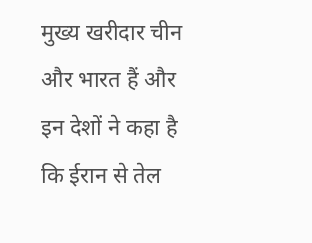मुख्य खरीदार चीन और भारत हैं और इन देशों ने कहा है कि ईरान से तेल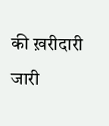की ख़रीदारी जारी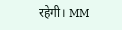रहेगी। MM